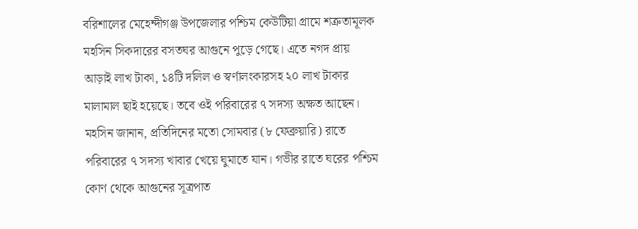বরিশালের মেহেন্দীগঞ্জ উপজেলার পশ্চিম কেউটিয়া গ্রামে শত্রুতামূলক মহসিন সিকদারের বসতঘর আগুনে পুড়ে গেছে। এতে নগদ প্রায় আড়াই লাখ টাকা, ১৪টি দলিল ও স্বর্ণালংকারসহ ২০ লাখ টাকার মালামাল ছাই হয়েছে। তবে ওই পরিবারের ৭ সদস্য অক্ষত আছেন।
মহসিন জানান, প্রতিদিনের মতো সোমবার (৮ ফেব্রুয়ারি) রাতে পরিবারের ৭ সদস্য খাবার খেয়ে ঘুমাতে যান। গভীর রাতে ঘরের পশ্চিম কোণ থেকে আগুনের সূত্রপাত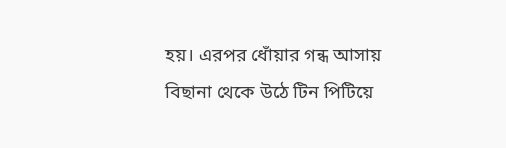হয়। এরপর ধোঁয়ার গন্ধ আসায় বিছানা থেকে উঠে টিন পিটিয়ে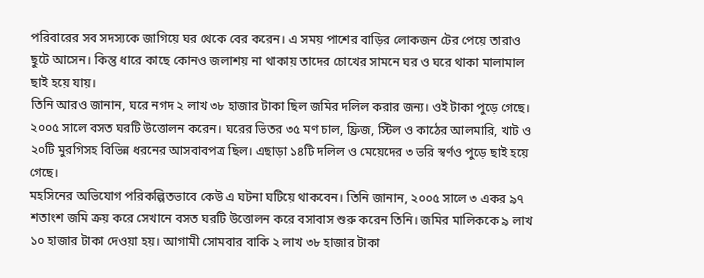পরিবারের সব সদস্যকে জাগিয়ে ঘর থেকে বের করেন। এ সময় পাশের বাড়ির লোকজন টের পেয়ে তারাও ছুটে আসেন। কিন্তু ধারে কাছে কোনও জলাশয় না থাকায় তাদের চোখের সামনে ঘর ও ঘরে থাকা মালামাল ছাই হয়ে যায়।
তিনি আরও জানান, ঘরে নগদ ২ লাখ ৩৮ হাজার টাকা ছিল জমির দলিল করার জন্য। ওই টাকা পুড়ে গেছে। ২০০৫ সালে বসত ঘরটি উত্তোলন করেন। ঘরের ভিতর ৩৫ মণ চাল, ফ্রিজ, স্টিল ও কাঠের আলমারি, খাট ও ২০টি মুরগিসহ বিভিন্ন ধরনের আসবাবপত্র ছিল। এছাড়া ১৪টি দলিল ও মেয়েদের ৩ ভরি স্বর্ণও পুড়ে ছাই হয়ে গেছে।
মহসিনের অভিযোগ পরিকল্পিতভাবে কেউ এ ঘটনা ঘটিয়ে থাকবেন। তিনি জানান, ২০০৫ সালে ৩ একর ৯৭ শতাংশ জমি ক্রয় করে সেখানে বসত ঘরটি উত্তোলন করে বসাবাস শুরু করেন তিনি। জমির মালিককে ৯ লাখ ১০ হাজার টাকা দেওয়া হয়। আগামী সোমবার বাকি ২ লাখ ৩৮ হাজার টাকা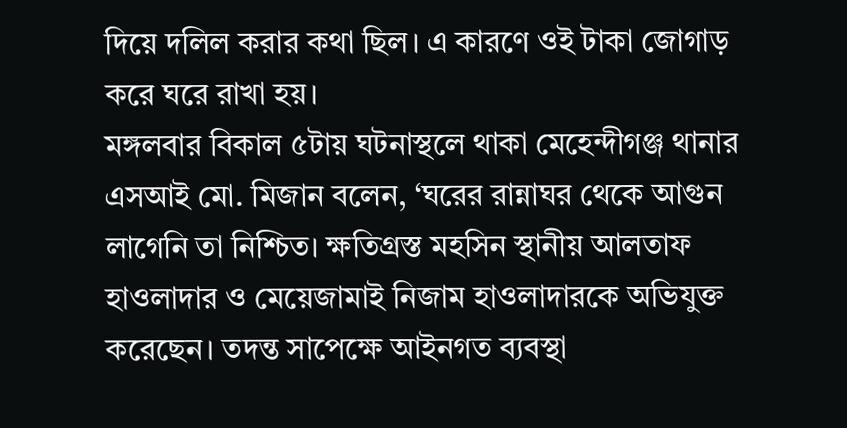দিয়ে দলিল করার কথা ছিল। এ কারণে ওই টাকা জোগাড় করে ঘরে রাখা হয়।
মঙ্গলবার বিকাল ৫টায় ঘটনাস্থলে থাকা মেহেন্দীগঞ্জ থানার এসআই মো. মিজান বলেন, ‘ঘরের রান্নাঘর থেকে আগুন লাগেনি তা নিশ্চিত। ক্ষতিগ্রস্ত মহসিন স্থানীয় আলতাফ হাওলাদার ও মেয়েজামাই নিজাম হাওলাদারকে অভিযুক্ত করেছেন। তদন্ত সাপেক্ষে আইনগত ব্যবস্থা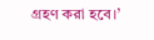গ্রহণ করা হবে।’